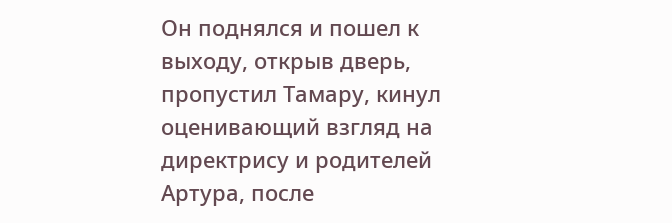Он поднялся и пошел к выходу, открыв дверь, пропустил Тамару, кинул оценивающий взгляд на директрису и родителей Артура, после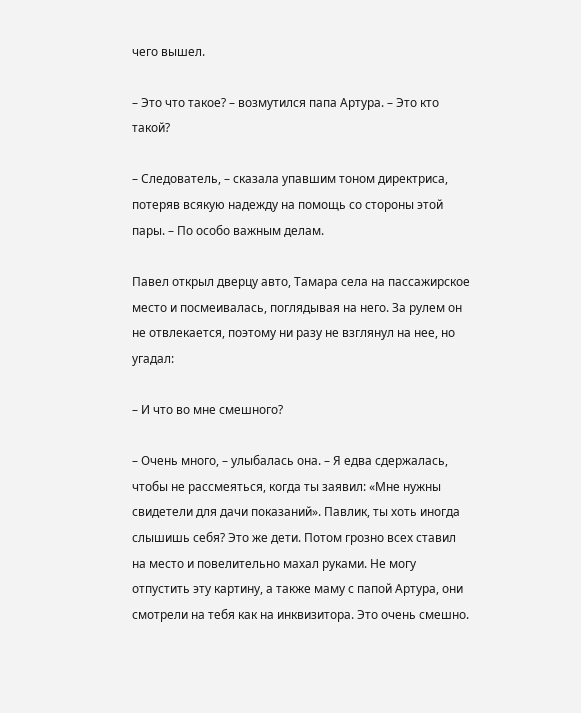чего вышел.

– Это что такое? – возмутился папа Артура. – Это кто такой?

– Следователь, – сказала упавшим тоном директриса, потеряв всякую надежду на помощь со стороны этой пары. – По особо важным делам.

Павел открыл дверцу авто, Тамара села на пассажирское место и посмеивалась, поглядывая на него. За рулем он не отвлекается, поэтому ни разу не взглянул на нее, но угадал:

– И что во мне смешного?

– Очень много, – улыбалась она. – Я едва сдержалась, чтобы не рассмеяться, когда ты заявил: «Мне нужны свидетели для дачи показаний». Павлик, ты хоть иногда слышишь себя? Это же дети. Потом грозно всех ставил на место и повелительно махал руками. Не могу отпустить эту картину, а также маму с папой Артура, они смотрели на тебя как на инквизитора. Это очень смешно.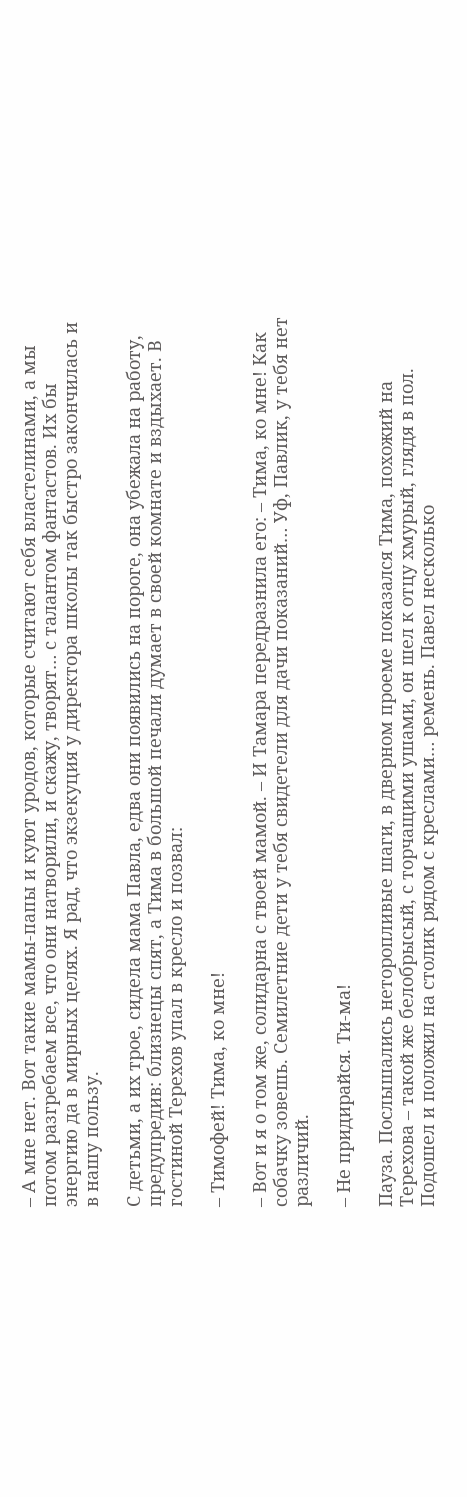– А мне нет. Вот такие мамы-папы и куют уродов, которые считают себя властелинами, а мы потом разгребаем все, что они натворили, и скажу, творят… с талантом фантастов. Их бы энергию да в мирных целях. Я рад, что экзекуция у директора школы так быстро закончилась и в нашу пользу.

С детьми, а их трое, сидела мама Павла, едва они появились на пороге, она убежала на работу, предупредив: близнецы спят, а Тима в большой печали думает в своей комнате и вздыхает. В гостиной Терехов упал в кресло и позвал:

– Тимофей! Тима, ко мне!

– Вот и я о том же, солидарна с твоей мамой. – И Тамара передразнила его: – Тима, ко мне! Как собачку зовешь. Семилетние дети у тебя свидетели для дачи показаний… Уф, Павлик, у тебя нет различий.

– Не придирайся. Ти-ма!

Пауза. Послышались неторопливые шаги, в дверном проеме показался Тима, похожий на Терехова – такой же белобрысый, с торчащими ушами, он шел к отцу хмурый, глядя в пол. Подошел и положил на столик рядом с креслами… ремень. Павел несколько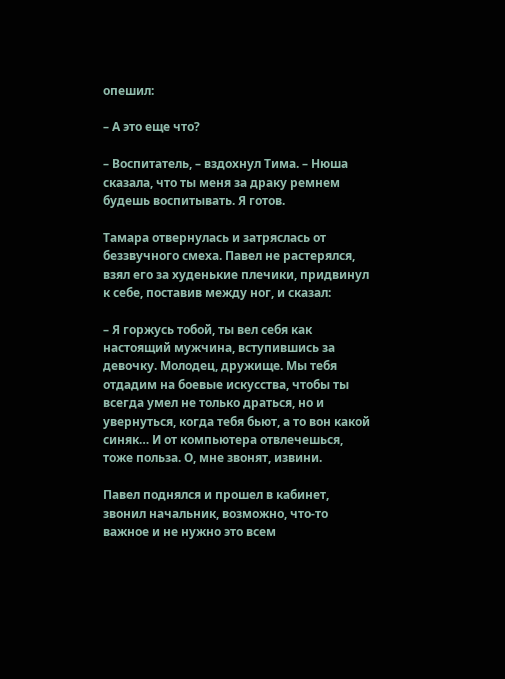опешил:

– А это еще что?

– Воспитатель, – вздохнул Тима. – Нюша сказала, что ты меня за драку ремнем будешь воспитывать. Я готов.

Тамара отвернулась и затряслась от беззвучного смеха. Павел не растерялся, взял его за худенькие плечики, придвинул к себе, поставив между ног, и сказал:

– Я горжусь тобой, ты вел себя как настоящий мужчина, вступившись за девочку. Молодец, дружище. Мы тебя отдадим на боевые искусства, чтобы ты всегда умел не только драться, но и увернуться, когда тебя бьют, а то вон какой синяк… И от компьютера отвлечешься, тоже польза. О, мне звонят, извини.

Павел поднялся и прошел в кабинет, звонил начальник, возможно, что-то важное и не нужно это всем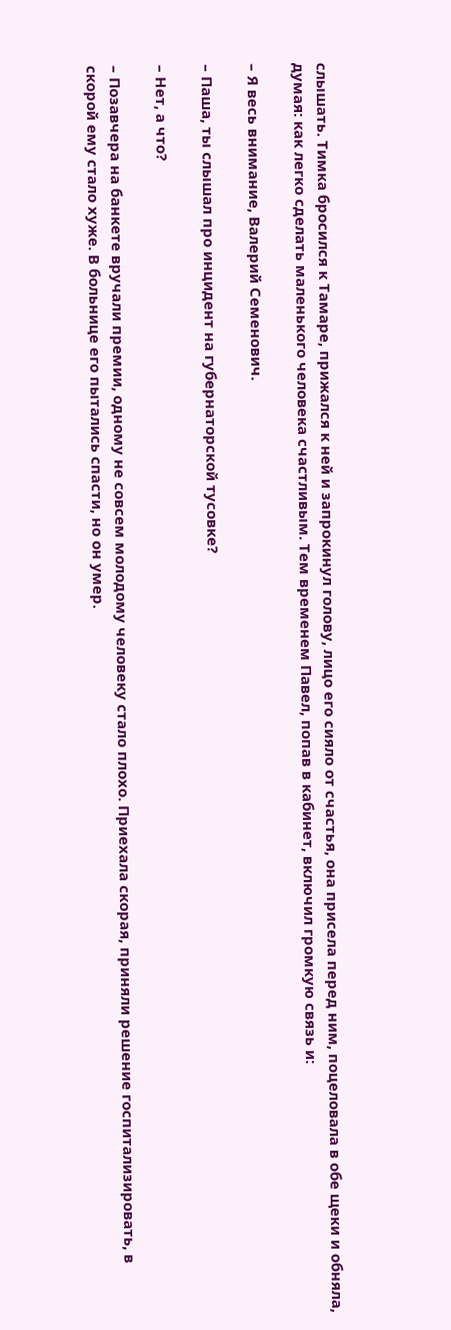слышать. Тимка бросился к Тамаре, прижался к ней и запрокинул голову, лицо его сияло от счастья, она присела перед ним, поцеловала в обе щеки и обняла, думая: как легко сделать маленького человека счастливым. Тем временем Павел, попав в кабинет, включил громкую связь и:

– Я весь внимание, Валерий Семенович.

– Паша, ты слышал про инцидент на губернаторской тусовке?

– Нет, а что?

– Позавчера на банкете вручали премии, одному не совсем молодому человеку стало плохо. Приехала скорая, приняли решение госпитализировать, в скорой ему стало хуже. В больнице его пытались спасти, но он умер.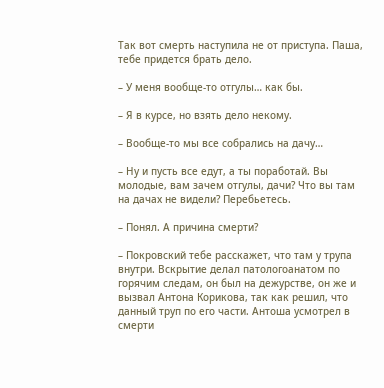Так вот смерть наступила не от приступа. Паша, тебе придется брать дело.

– У меня вообще-то отгулы… как бы.

– Я в курсе, но взять дело некому.

– Вообще-то мы все собрались на дачу…

– Ну и пусть все едут, а ты поработай. Вы молодые, вам зачем отгулы, дачи? Что вы там на дачах не видели? Перебьетесь.

– Понял. А причина смерти?

– Покровский тебе расскажет, что там у трупа внутри. Вскрытие делал патологоанатом по горячим следам, он был на дежурстве, он же и вызвал Антона Корикова, так как решил, что данный труп по его части. Антоша усмотрел в смерти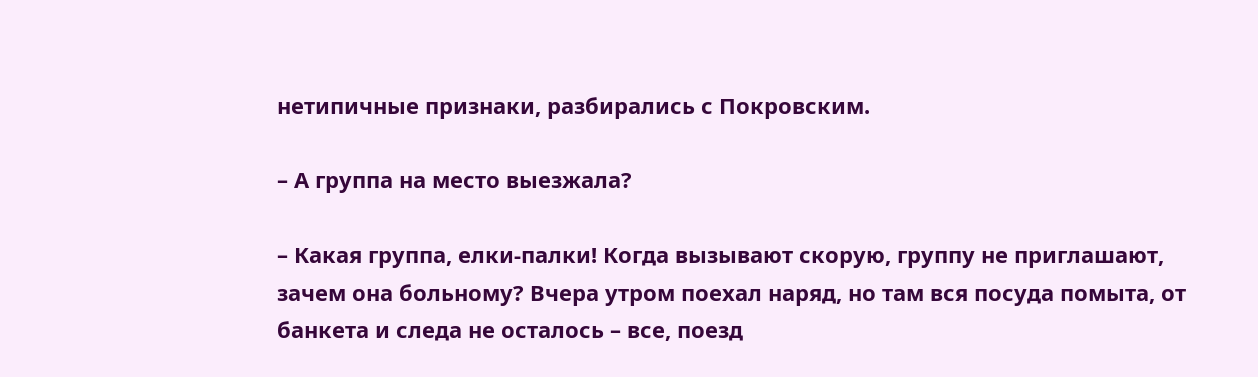нетипичные признаки, разбирались с Покровским.

– А группа на место выезжала?

– Какая группа, елки-палки! Когда вызывают скорую, группу не приглашают, зачем она больному? Вчера утром поехал наряд, но там вся посуда помыта, от банкета и следа не осталось – все, поезд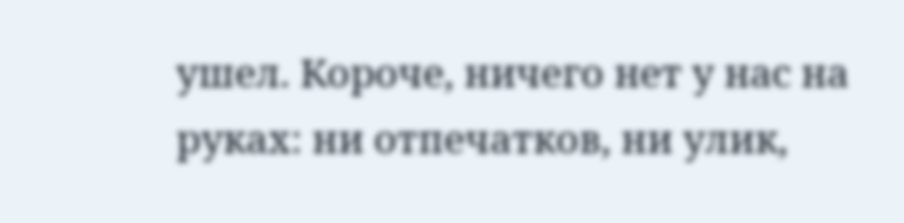ушел. Короче, ничего нет у нас на руках: ни отпечатков, ни улик,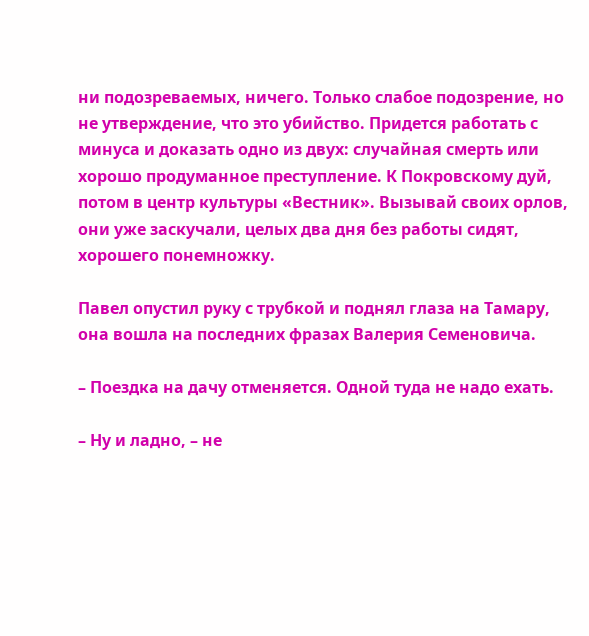ни подозреваемых, ничего. Только слабое подозрение, но не утверждение, что это убийство. Придется работать с минуса и доказать одно из двух: случайная смерть или хорошо продуманное преступление. К Покровскому дуй, потом в центр культуры «Вестник». Вызывай своих орлов, они уже заскучали, целых два дня без работы сидят, хорошего понемножку.

Павел опустил руку с трубкой и поднял глаза на Тамару, она вошла на последних фразах Валерия Семеновича.

– Поездка на дачу отменяется. Одной туда не надо ехать.

– Ну и ладно, – не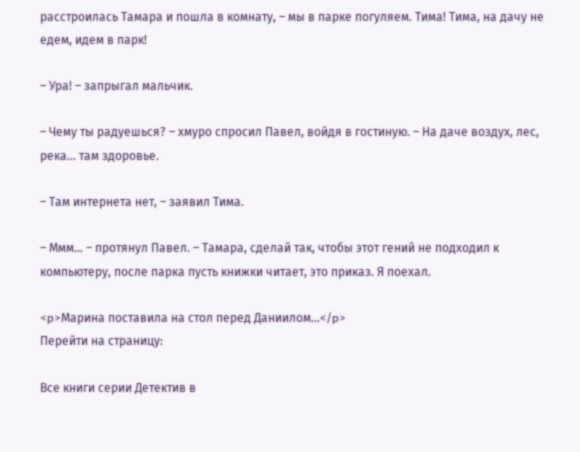расстроилась Тамара и пошла в комнату, – мы в парке погуляем. Тима! Тима, на дачу не едем, идем в парк!

– Ура! – запрыгал мальчик.

– Чему ты радуешься? – хмуро спросил Павел, войдя в гостиную. – На даче воздух, лес, река… там здоровье.

– Там интернета нет, – заявил Тима.

– Ммм… – протянул Павел. – Тамара, сделай так, чтобы этот гений не подходил к компьютеру, после парка пусть книжки читает, это приказ. Я поехал.

<p>Марина поставила на стол перед Даниилом…</p>
Перейти на страницу:

Все книги серии Детектив в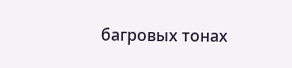багровых тонах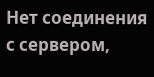Нет соединения с сервером,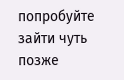попробуйте зайти чуть позже